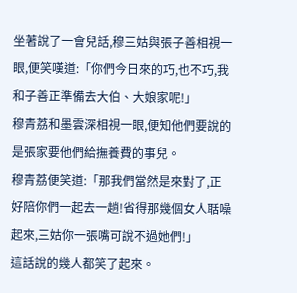坐著說了一會兒話,穆三姑與張子善相視一眼,便笑嘆道:「你們今日來的巧,也不巧,我和子善正準備去大伯、大娘家呢!」
穆青荔和墨雲深相視一眼,便知他們要說的是張家要他們給撫養費的事兒。
穆青荔便笑道:「那我們當然是來對了,正好陪你們一起去一趟!省得那幾個女人聒噪起來,三姑你一張嘴可說不過她們!」
這話說的幾人都笑了起來。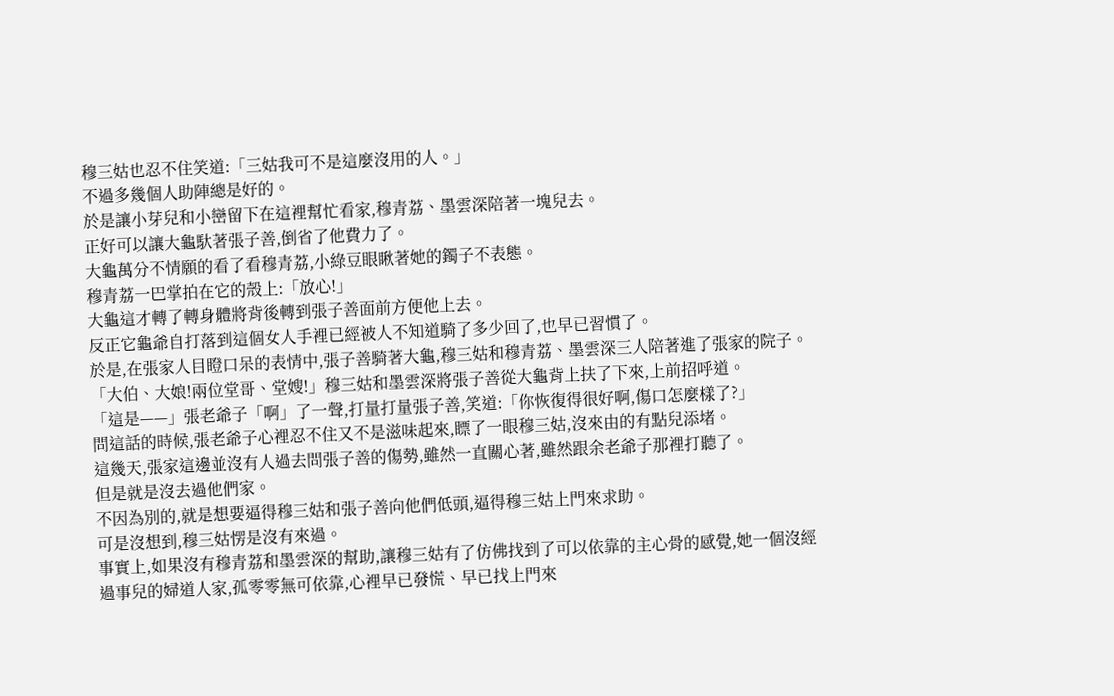穆三姑也忍不住笑道:「三姑我可不是這麼沒用的人。」
不過多幾個人助陣總是好的。
於是讓小芽兒和小巒留下在這裡幫忙看家,穆青荔、墨雲深陪著一塊兒去。
正好可以讓大龜馱著張子善,倒省了他費力了。
大龜萬分不情願的看了看穆青荔,小綠豆眼瞅著她的鐲子不表態。
穆青荔一巴掌拍在它的殼上:「放心!」
大龜這才轉了轉身體將背後轉到張子善面前方便他上去。
反正它龜爺自打落到這個女人手裡已經被人不知道騎了多少回了,也早已習慣了。
於是,在張家人目瞪口呆的表情中,張子善騎著大龜,穆三姑和穆青荔、墨雲深三人陪著進了張家的院子。
「大伯、大娘!兩位堂哥、堂嫂!」穆三姑和墨雲深將張子善從大龜背上扶了下來,上前招呼道。
「這是——」張老爺子「啊」了一聲,打量打量張子善,笑道:「你恢復得很好啊,傷口怎麼樣了?」
問這話的時候,張老爺子心裡忍不住又不是滋味起來,瞟了一眼穆三姑,沒來由的有點兒添堵。
這幾天,張家這邊並沒有人過去問張子善的傷勢,雖然一直關心著,雖然跟余老爺子那裡打聽了。
但是就是沒去過他們家。
不因為別的,就是想要逼得穆三姑和張子善向他們低頭,逼得穆三姑上門來求助。
可是沒想到,穆三姑愣是沒有來過。
事實上,如果沒有穆青荔和墨雲深的幫助,讓穆三姑有了仿佛找到了可以依靠的主心骨的感覺,她一個沒經過事兒的婦道人家,孤零零無可依靠,心裡早已發慌、早已找上門來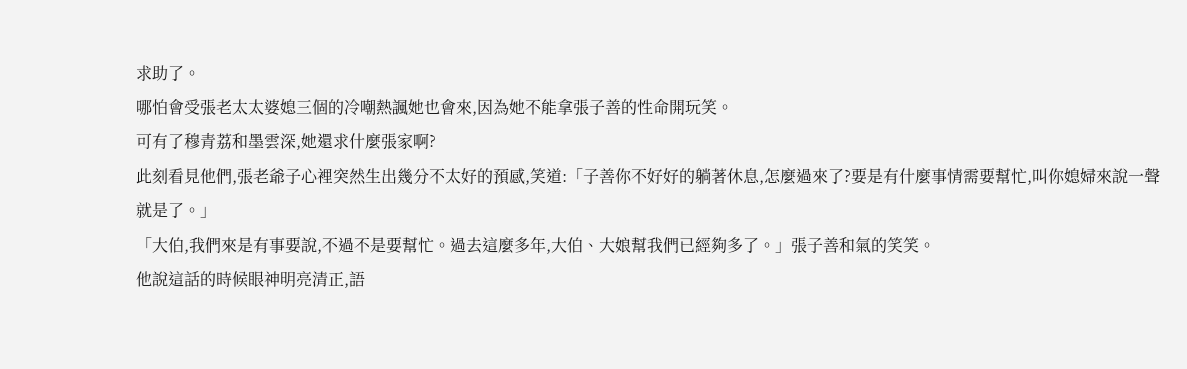求助了。
哪怕會受張老太太婆媳三個的冷嘲熱諷她也會來,因為她不能拿張子善的性命開玩笑。
可有了穆青荔和墨雲深,她還求什麼張家啊?
此刻看見他們,張老爺子心裡突然生出幾分不太好的預感,笑道:「子善你不好好的躺著休息,怎麼過來了?要是有什麼事情需要幫忙,叫你媳婦來說一聲就是了。」
「大伯,我們來是有事要說,不過不是要幫忙。過去這麼多年,大伯、大娘幫我們已經夠多了。」張子善和氣的笑笑。
他說這話的時候眼神明亮清正,語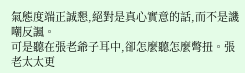氣態度端正誠懇,絕對是真心實意的話,而不是譏嘲反諷。
可是聽在張老爺子耳中,卻怎麼聽怎麼彆扭。張老太太更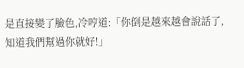是直接變了臉色,冷哼道:「你倒是越來越會說話了,知道我們幫過你就好!」